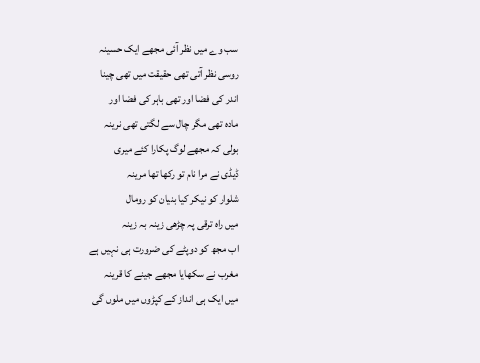سب وے میں نظر آئی مجھے ایک حسینہ
روسی نظر آتی تھی حقیقت میں تھی چینا
اندر کی فضا اور تھی باہر کی فضا اور
مادہ تھی مگر چال سے لگتی تھی نرینہ
بولی کہ مجھے لوگ پکارا کئے میری
ڈیڈی نے مرا نام تو رکھا تھا مرینہ
شلوار کو نیکر کیا بنیان کو رومال
میں راہ ترقی پہ چڑھی زینہ بہ زینہ
اب مجھ کو دوپٹے کی ضرورت ہی نہیں ہے
مغرب نے سکھایا مجھے جینے کا قرینہ
میں ایک ہی انداز کے کپڑوں میں ملوں گی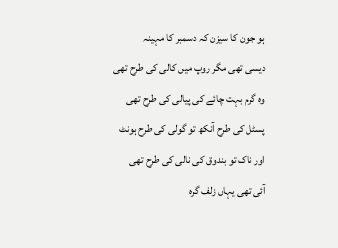ہو جون کا سیزن کہ دسمبر کا مہینہ
دیسی تھی مگر روپ میں کالی کی طرح تھی
وہ گرم بہت چائے کی پیالی کی طرح تھی
پسٹل کی طرح آنکھ تو گولی کی طرح ہونٹ
اور ناک تو بندوق کی نالی کی طرح تھی
آئی تھی یہاں زلف گرہ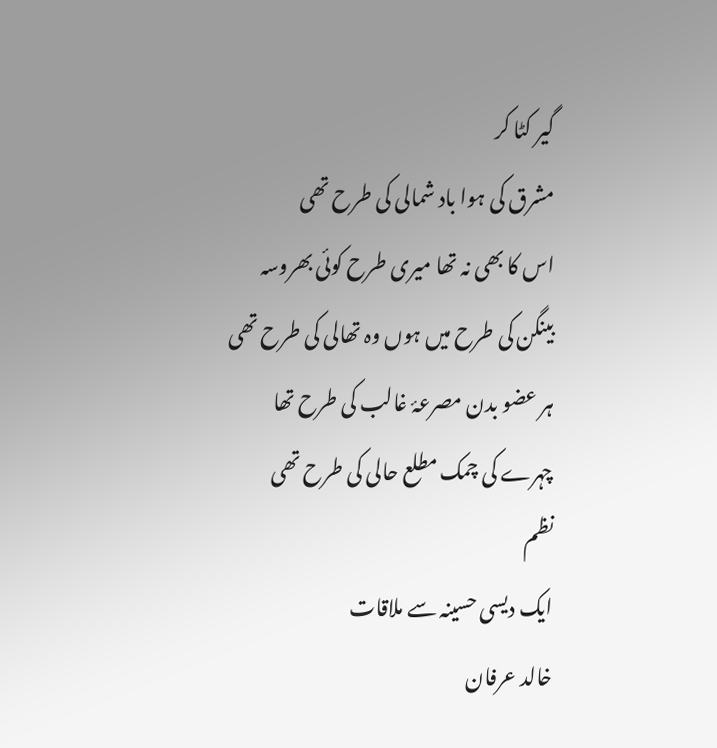گیر کٹا کر
مشرق کی ہوا باد شمالی کی طرح تھی
اس کا بھی نہ تھا میری طرح کوئی بھروسہ
بینگن کی طرح میں ہوں وہ تھالی کی طرح تھی
ہر عضو بدن مصرعۂ غالب کی طرح تھا
چہرے کی چمک مطلع حالی کی طرح تھی
نظم
ایک دیسی حسینہ سے ملاقات
خالد عرفان